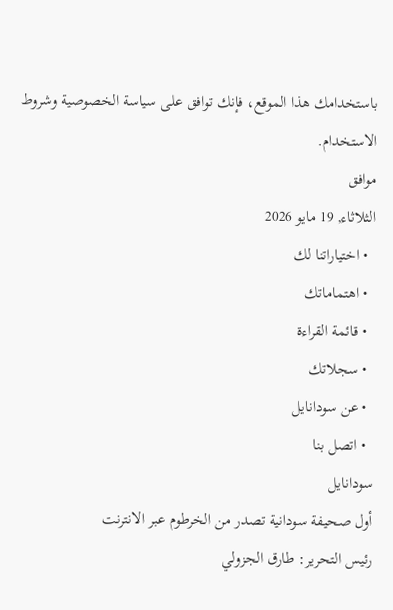باستخدامك هذا الموقع، فإنك توافق على سياسة الخصوصية وشروط الاستخدام.
موافق
الثلاثاء, 19 مايو 2026
  • اختياراتنا لك
  • اهتماماتك
  • قائمة القراءة
  • سجلاتك
  • عن سودانايل
  • اتصل بنا
سودانايل
أول صحيفة سودانية تصدر من الخرطوم عبر الانترنت
رئيس التحرير: طارق الجزولي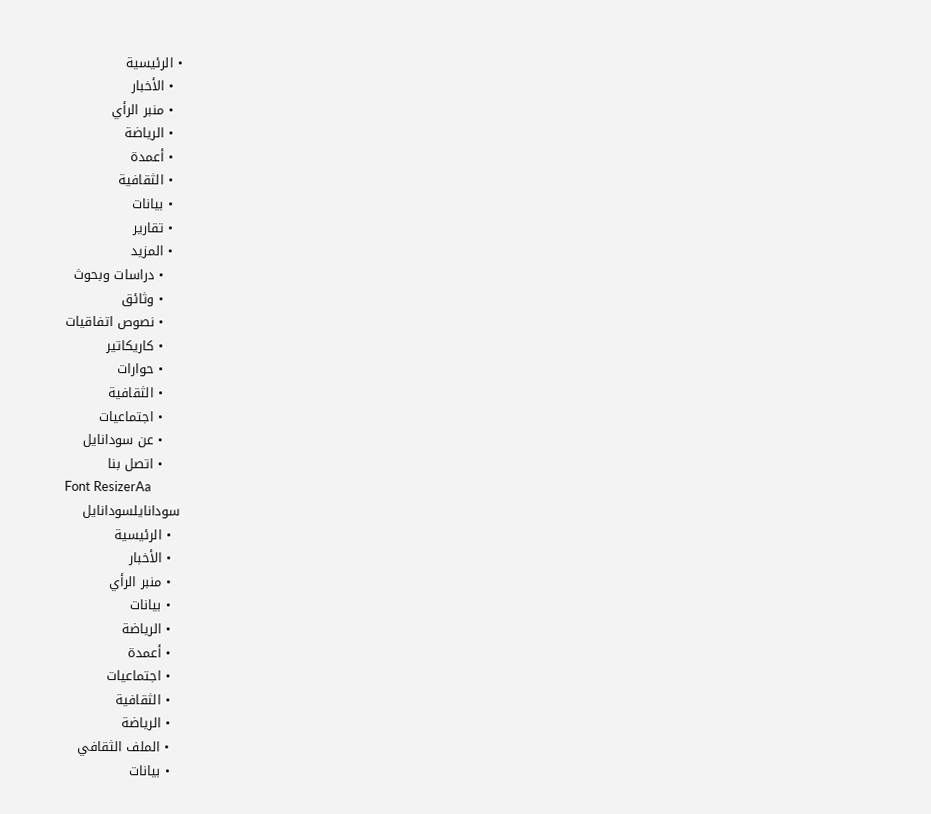• الرئيسية
  • الأخبار
  • منبر الرأي
  • الرياضة
  • أعمدة
  • الثقافية
  • بيانات
  • تقارير
  • المزيد
    • دراسات وبحوث
    • وثائق
    • نصوص اتفاقيات
    • كاريكاتير
    • حوارات
    • الثقافية
    • اجتماعيات
    • عن سودانايل
    • اتصل بنا
Font ResizerAa
سودانايلسودانايل
  • الرئيسية
  • الأخبار
  • منبر الرأي
  • بيانات
  • الرياضة
  • أعمدة
  • اجتماعيات
  • الثقافية
  • الرياضة
  • الملف الثقافي
  • بيانات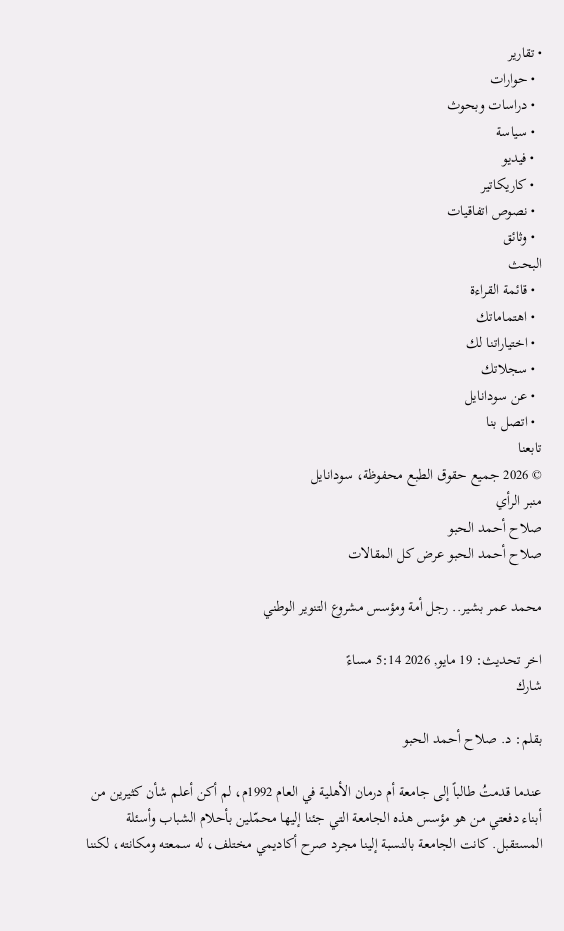• تقارير
  • حوارات
  • دراسات وبحوث
  • سياسة
  • فيديو
  • كاريكاتير
  • نصوص اتفاقيات
  • وثائق
البحث
  • قائمة القراءة
  • اهتماماتك
  • اختياراتنا لك
  • سجلاتك
  • عن سودانايل
  • اتصل بنا
تابعنا
© 2026 جميع حقوق الطبع محفوظة، سودانايل
منبر الرأي
صلاح أحمد الحبو
صلاح أحمد الحبو عرض كل المقالات

محمد عمر بشير.. رجل أمة ومؤسس مشروع التنوير الوطني

اخر تحديث: 19 مايو, 2026 5:14 مساءً
شارك

بقلم: د. صلاح أحمد الحبو

عندما قدمتُ طالباً إلى جامعة أم درمان الأهلية في العام 1992م، لم أكن أعلم شأن كثيرين من أبناء دفعتي من هو مؤسس هذه الجامعة التي جئنا إليها محمّلين بأحلام الشباب وأسئلة المستقبل. كانت الجامعة بالنسبة إلينا مجرد صرح أكاديمي مختلف، له سمعته ومكانته، لكننا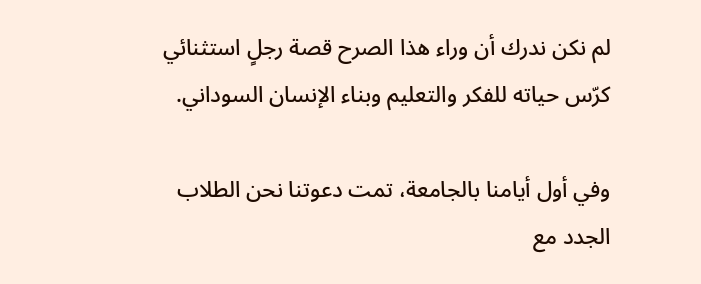لم نكن ندرك أن وراء هذا الصرح قصة رجلٍ استثنائي كرّس حياته للفكر والتعليم وبناء الإنسان السوداني.

وفي أول أيامنا بالجامعة، تمت دعوتنا نحن الطلاب الجدد مع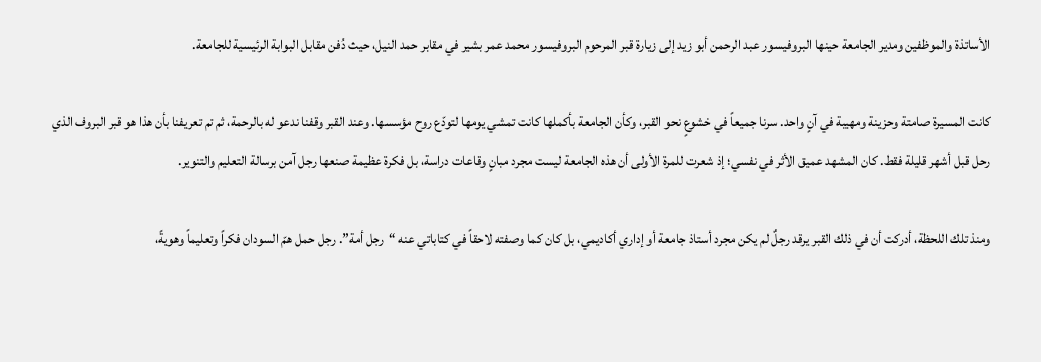الأساتذة والموظفين ومدير الجامعة حينها البروفيسور عبد الرحمن أبو زيد إلى زيارة قبر المرحوم البروفيسور محمد عمر بشير في مقابر حمد النيل، حيث دُفن مقابل البوابة الرئيسية للجامعة.

كانت المسيرة صامتة وحزينة ومهيبة في آنٍ واحد. سرنا جميعاً في خشوعٍ نحو القبر، وكأن الجامعة بأكملها كانت تمشي يومها لتودّع روح مؤسسها. وعند القبر وقفنا ندعو له بالرحمة، ثم تم تعريفنا بأن هذا هو قبر البروف الذي رحل قبل أشهر قليلة فقط. كان المشهد عميق الأثر في نفسي؛ إذ شعرت للمرة الأولى أن هذه الجامعة ليست مجرد مبانٍ وقاعات دراسة، بل فكرة عظيمة صنعها رجل آمن برسالة التعليم والتنوير.

ومنذ تلك اللحظة، أدركت أن في ذلك القبر يرقد رجلٌ لم يكن مجرد أستاذ جامعة أو إداري أكاديمي، بل كان كما وصفته لاحقاً في كتاباتي عنه “رجل أمة”. رجل حمل همّ السودان فكراً وتعليماً وهويةً،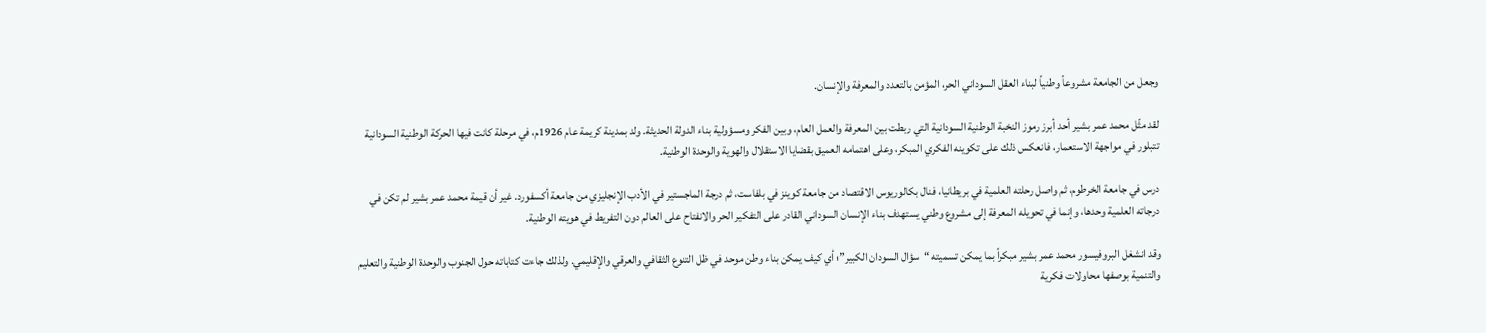وجعل من الجامعة مشروعاً وطنياً لبناء العقل السوداني الحر، المؤمن بالتعدد والمعرفة والإنسان.

لقد مثّل محمد عمر بشير أحد أبرز رموز النخبة الوطنية السودانية التي ربطت بين المعرفة والعمل العام، وبين الفكر ومسؤولية بناء الدولة الحديثة. ولد بمدينة كريمة عام 1926م، في مرحلة كانت فيها الحركة الوطنية السودانية تتبلور في مواجهة الاستعمار، فانعكس ذلك على تكوينه الفكري المبكر، وعلى اهتمامه العميق بقضايا الاستقلال والهوية والوحدة الوطنية.

درس في جامعة الخرطوم، ثم واصل رحلته العلمية في بريطانيا، فنال بكالوريوس الاقتصاد من جامعة كوينز في بلفاست، ثم درجة الماجستير في الأدب الإنجليزي من جامعة أكسفورد. غير أن قيمة محمد عمر بشير لم تكن في درجاته العلمية وحدها، وإنما في تحويله المعرفة إلى مشروع وطني يستهدف بناء الإنسان السوداني القادر على التفكير الحر والانفتاح على العالم دون التفريط في هويته الوطنية.

وقد انشغل البروفيسور محمد عمر بشير مبكراً بما يمكن تسميته “سؤال السودان الكبير”؛ أي كيف يمكن بناء وطن موحد في ظل التنوع الثقافي والعرقي والإقليمي. ولذلك جاءت كتاباته حول الجنوب والوحدة الوطنية والتعليم والتنمية بوصفها محاولات فكرية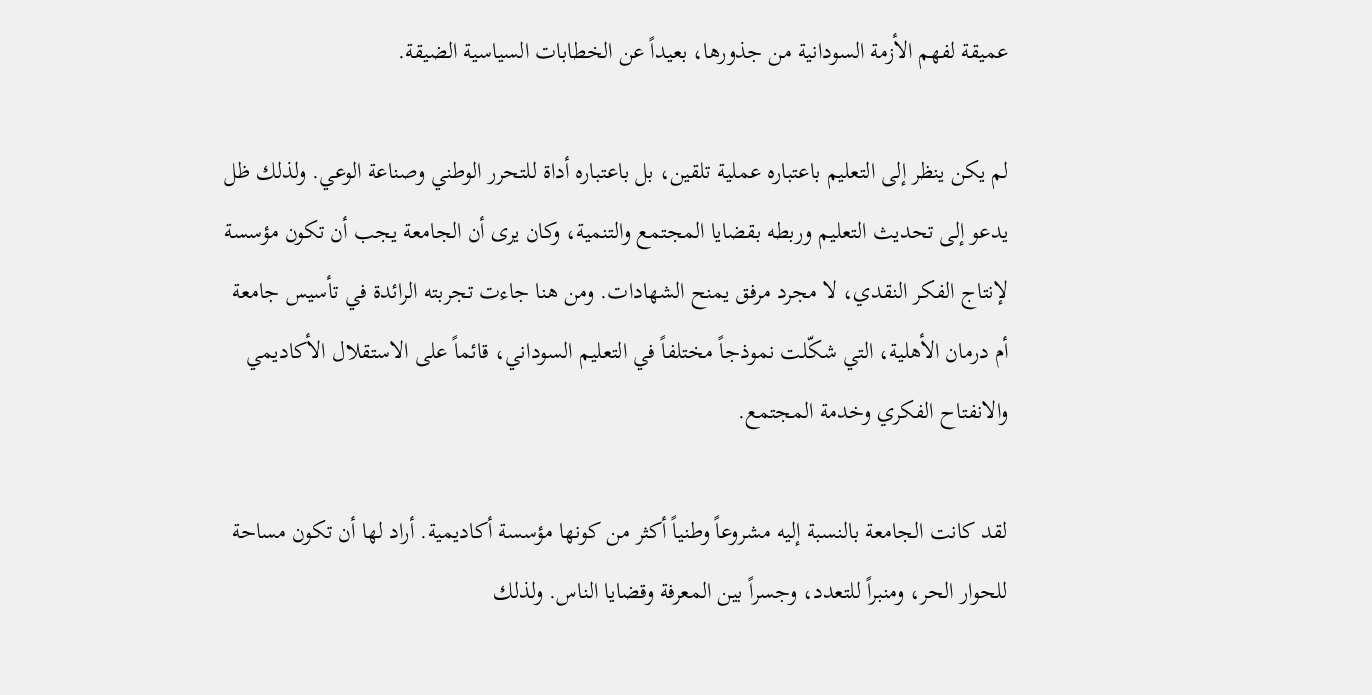عميقة لفهم الأزمة السودانية من جذورها، بعيداً عن الخطابات السياسية الضيقة.

لم يكن ينظر إلى التعليم باعتباره عملية تلقين، بل باعتباره أداة للتحرر الوطني وصناعة الوعي. ولذلك ظل يدعو إلى تحديث التعليم وربطه بقضايا المجتمع والتنمية، وكان يرى أن الجامعة يجب أن تكون مؤسسة لإنتاج الفكر النقدي، لا مجرد مرفق يمنح الشهادات. ومن هنا جاءت تجربته الرائدة في تأسيس جامعة أم درمان الأهلية، التي شكّلت نموذجاً مختلفاً في التعليم السوداني، قائماً على الاستقلال الأكاديمي والانفتاح الفكري وخدمة المجتمع.

لقد كانت الجامعة بالنسبة إليه مشروعاً وطنياً أكثر من كونها مؤسسة أكاديمية. أراد لها أن تكون مساحة للحوار الحر، ومنبراً للتعدد، وجسراً بين المعرفة وقضايا الناس. ولذلك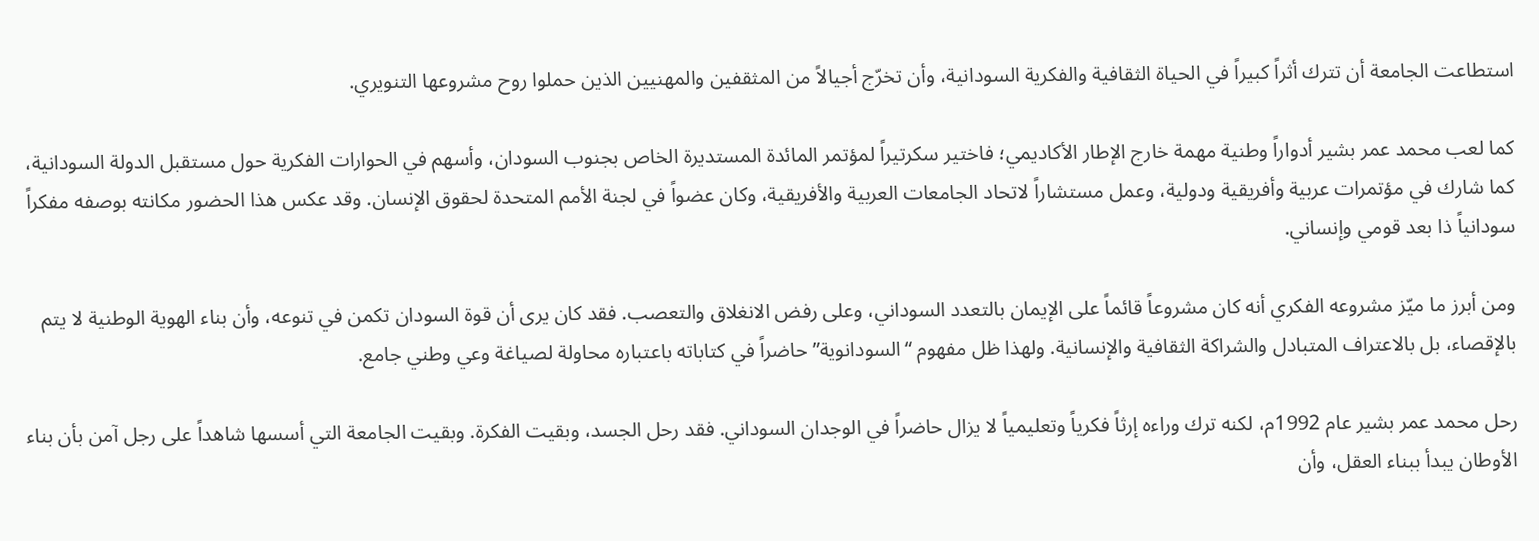استطاعت الجامعة أن تترك أثراً كبيراً في الحياة الثقافية والفكرية السودانية، وأن تخرّج أجيالاً من المثقفين والمهنيين الذين حملوا روح مشروعها التنويري.

كما لعب محمد عمر بشير أدواراً وطنية مهمة خارج الإطار الأكاديمي؛ فاختير سكرتيراً لمؤتمر المائدة المستديرة الخاص بجنوب السودان، وأسهم في الحوارات الفكرية حول مستقبل الدولة السودانية، كما شارك في مؤتمرات عربية وأفريقية ودولية، وعمل مستشاراً لاتحاد الجامعات العربية والأفريقية، وكان عضواً في لجنة الأمم المتحدة لحقوق الإنسان. وقد عكس هذا الحضور مكانته بوصفه مفكراً سودانياً ذا بعد قومي وإنساني.

ومن أبرز ما ميّز مشروعه الفكري أنه كان مشروعاً قائماً على الإيمان بالتعدد السوداني، وعلى رفض الانغلاق والتعصب. فقد كان يرى أن قوة السودان تكمن في تنوعه، وأن بناء الهوية الوطنية لا يتم بالإقصاء، بل بالاعتراف المتبادل والشراكة الثقافية والإنسانية. ولهذا ظل مفهوم “السودانوية” حاضراً في كتاباته باعتباره محاولة لصياغة وعي وطني جامع.

رحل محمد عمر بشير عام 1992م، لكنه ترك وراءه إرثاً فكرياً وتعليمياً لا يزال حاضراً في الوجدان السوداني. فقد رحل الجسد، وبقيت الفكرة. وبقيت الجامعة التي أسسها شاهداً على رجل آمن بأن بناء الأوطان يبدأ ببناء العقل، وأن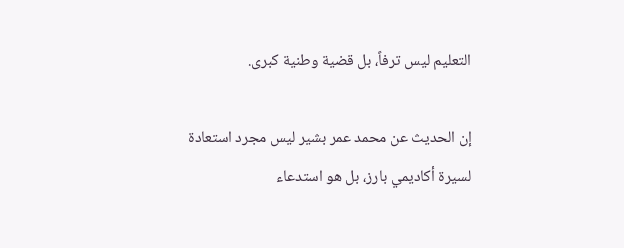التعليم ليس ترفاً، بل قضية وطنية كبرى.

إن الحديث عن محمد عمر بشير ليس مجرد استعادة لسيرة أكاديمي بارز، بل هو استدعاء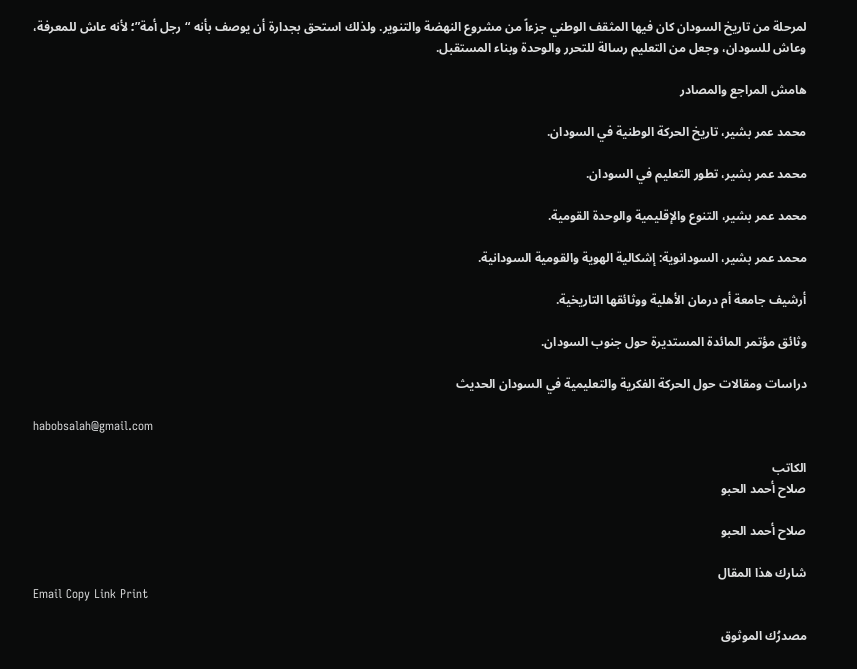لمرحلة من تاريخ السودان كان فيها المثقف الوطني جزءاً من مشروع النهضة والتنوير. ولذلك استحق بجدارة أن يوصف بأنه “رجل أمة”؛ لأنه عاش للمعرفة، وعاش للسودان، وجعل من التعليم رسالة للتحرر والوحدة وبناء المستقبل.

هامش المراجع والمصادر

محمد عمر بشير، تاريخ الحركة الوطنية في السودان.

محمد عمر بشير، تطور التعليم في السودان.

محمد عمر بشير، التنوع والإقليمية والوحدة القومية.

محمد عمر بشير، السودانوية: إشكالية الهوية والقومية السودانية.

أرشيف جامعة أم درمان الأهلية ووثائقها التاريخية.

وثائق مؤتمر المائدة المستديرة حول جنوب السودان.

دراسات ومقالات حول الحركة الفكرية والتعليمية في السودان الحديث

habobsalah@gmail.com

الكاتب
صلاح أحمد الحبو

صلاح أحمد الحبو

شارك هذا المقال
Email Copy Link Print

مصدرُك الموثوق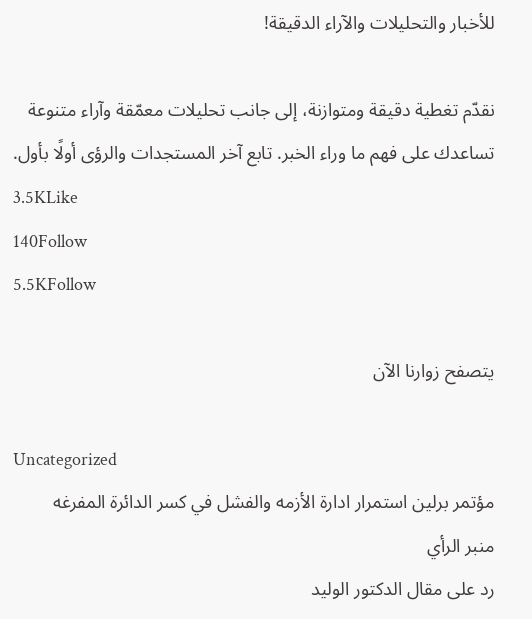للأخبار والتحليلات والآراء الدقيقة!

نقدّم تغطية دقيقة ومتوازنة، إلى جانب تحليلات معمّقة وآراء متنوعة تساعدك على فهم ما وراء الخبر. تابع آخر المستجدات والرؤى أولًا بأول.
3.5KLike
140Follow
5.5KFollow

يتصفح زوارنا الآن

Uncategorized
مؤتمر برلين استمرار ادارة الأزمه والفشل في كسر الدائرة المفرغه
منبر الرأي
رد على مقال الدكتور الوليد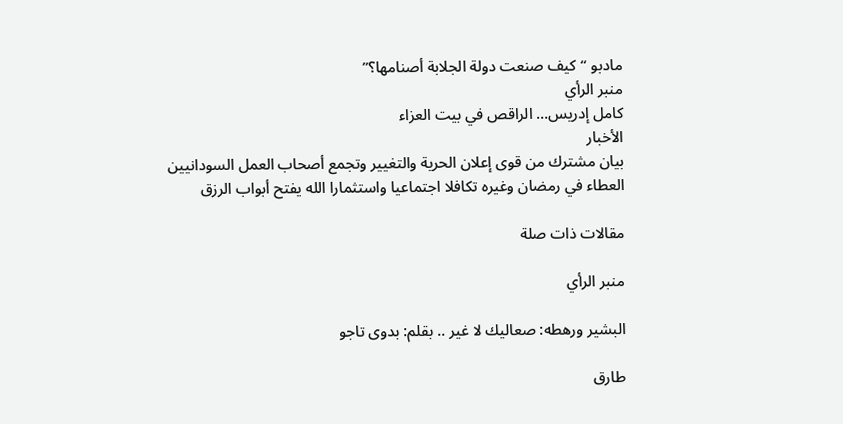مادبو “كيف صنعت دولة الجلابة أصنامها؟”
منبر الرأي
كامل إدريس… الراقص في بيت العزاء
الأخبار
بيان مشترك من قوى إعلان الحرية والتغيير وتجمع أصحاب العمل السودانيين
العطاء في رمضان وغيره تكافلا اجتماعيا واستثمارا الله يفتح أبواب الرزق

مقالات ذات صلة

منبر الرأي

البشير ورهطه: صعاليك لا غير .. بقلم: بدوى تاجو

طارق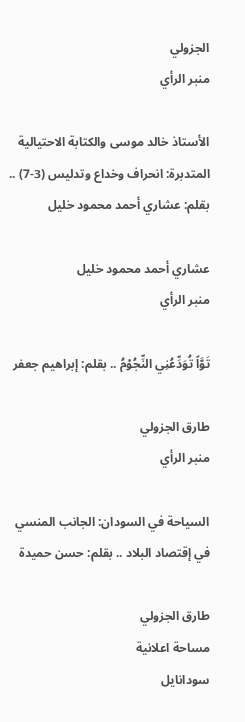الجزولي
منبر الرأي

الأستاذ خالد موسى والكتابة الاحتيالية المتدبرة: انحراف وخداع وتدليس (3-7) .. بقلم: عشاري أحمد محمود خليل

عشاري أحمد محمود خليل
منبر الرأي

تَوَّاً تُوَدِّعُنِي النِّجُوْمُ .. بقلم: إبراهيم جعفر

طارق الجزولي
منبر الرأي

السياحة في السودان: الجانب المنسي في إقتصاد البلاد .. بقلم: حسن حميدة

طارق الجزولي
مساحة اعلانية
سودانايل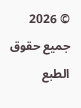© 2026 جميع حقوق الطبع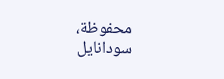محفوظة، سودانايل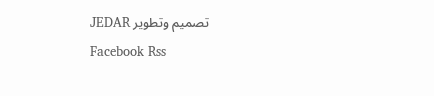تصميم وتطوير JEDAR
Facebook Rss